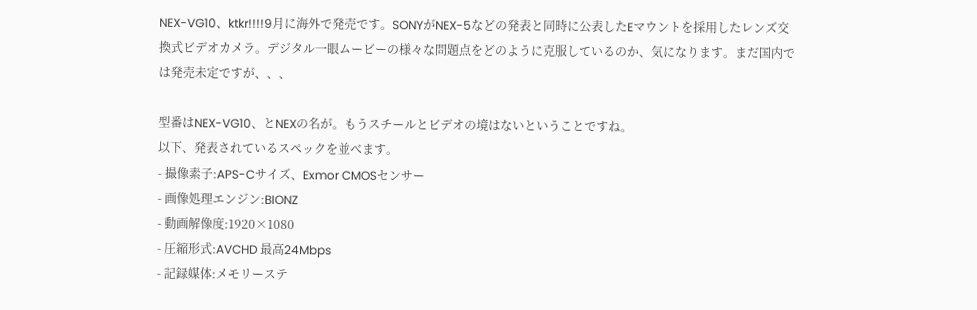NEX-VG10、ktkr!!!!9月に海外で発売です。SONYがNEX-5などの発表と同時に公表したEマウントを採用したレンズ交換式ビデオカメラ。デジタル一眼ムービーの様々な問題点をどのように克服しているのか、気になります。まだ国内では発売未定ですが、、、

型番はNEX-VG10、とNEXの名が。もうスチールとビデオの境はないということですね。
以下、発表されているスペックを並べます。
- 撮像素子:APS-Cサイズ、Exmor CMOSセンサー
- 画像処理エンジン:BIONZ
- 動画解像度:1920×1080
- 圧縮形式:AVCHD 最高24Mbps
- 記録媒体:メモリーステ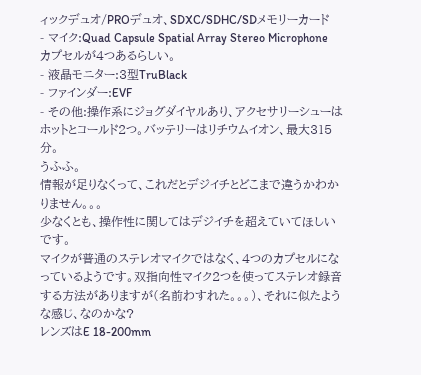ィックデュオ/PROデュオ、SDXC/SDHC/SDメモリーカード
- マイク:Quad Capsule Spatial Array Stereo Microphone カプセルが4つあるらしい。
- 液晶モニター:3型TruBlack
- ファインダー:EVF
- その他:操作系にジョグダイヤルあり、アクセサリーシューはホットとコールド2つ。バッテリーはリチウムイオン、最大315分。
うふふ。
情報が足りなくって、これだとデジイチとどこまで違うかわかりません。。。
少なくとも、操作性に関してはデジイチを超えていてほしいです。
マイクが普通のステレオマイクではなく、4つのカプセルになっているようです。双指向性マイク2つを使ってステレオ録音する方法がありますが(名前わすれた。。。)、それに似たような感じ、なのかな?
レンズはE 18-200mm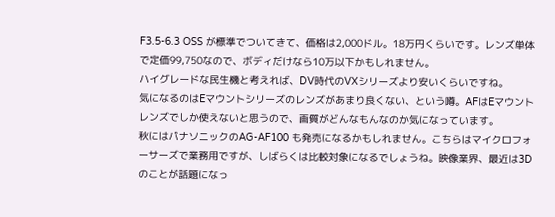F3.5-6.3 OSS が標準でついてきて、価格は2,000ドル。18万円くらいです。レンズ単体で定価99,750なので、ボディだけなら10万以下かもしれません。
ハイグレードな民生機と考えれば、DV時代のVXシリーズより安いくらいですね。
気になるのはEマウントシリーズのレンズがあまり良くない、という噂。AFはEマウントレンズでしか使えないと思うので、画質がどんなもんなのか気になっています。
秋にはパナソニックのAG-AF100 も発売になるかもしれません。こちらはマイクロフォーサーズで業務用ですが、しばらくは比較対象になるでしょうね。映像業界、最近は3Dのことが話題になっ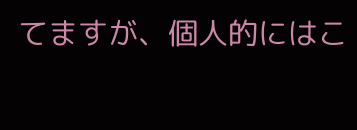てますが、個人的にはこ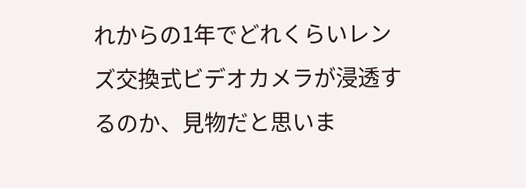れからの1年でどれくらいレンズ交換式ビデオカメラが浸透するのか、見物だと思いま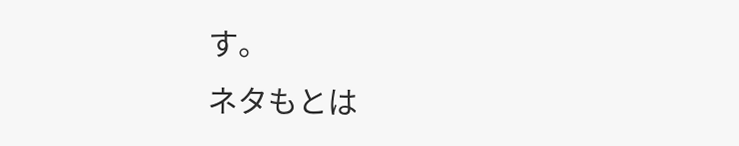す。
ネタもとは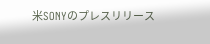米SONYのプレスリリース